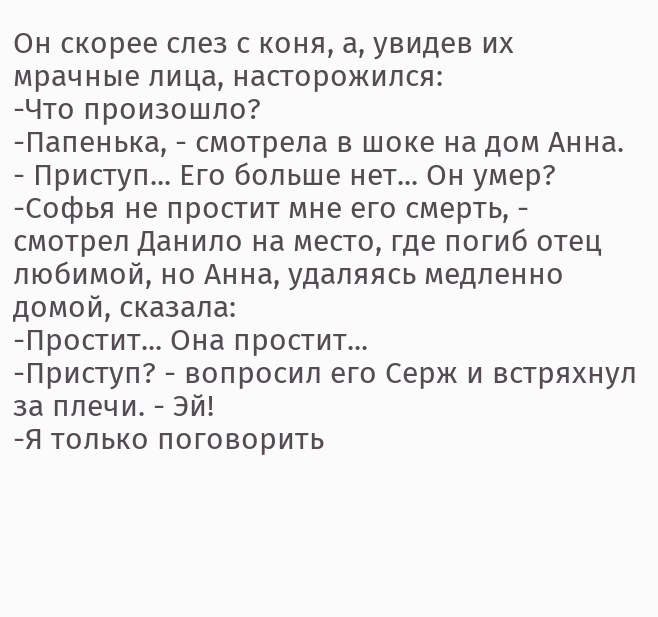Он скорее слез с коня, а, увидев их мрачные лица, насторожился:
-Что произошло?
-Папенька, - смотрела в шоке на дом Анна. - Приступ... Его больше нет... Он умер?
-Софья не простит мне его смерть, - смотрел Данило на место, где погиб отец любимой, но Анна, удаляясь медленно домой, сказала:
-Простит... Она простит...
-Приступ? - вопросил его Серж и встряхнул за плечи. - Эй!
-Я только поговорить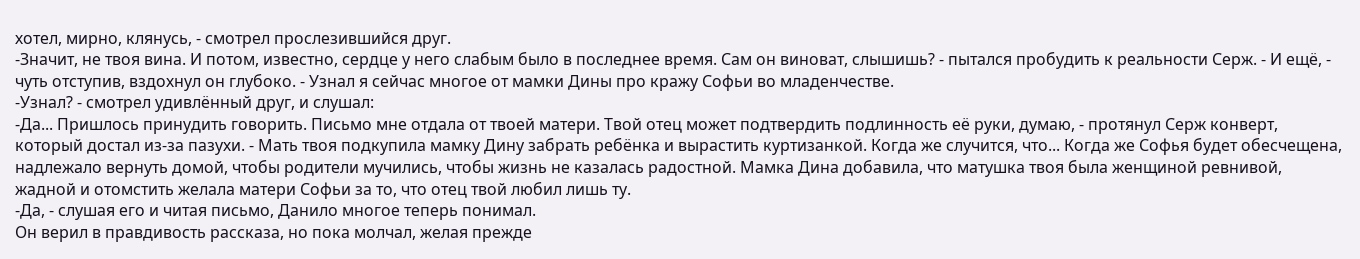хотел, мирно, клянусь, - смотрел прослезившийся друг.
-Значит, не твоя вина. И потом, известно, сердце у него слабым было в последнее время. Сам он виноват, слышишь? - пытался пробудить к реальности Серж. - И ещё, - чуть отступив, вздохнул он глубоко. - Узнал я сейчас многое от мамки Дины про кражу Софьи во младенчестве.
-Узнал? - смотрел удивлённый друг, и слушал:
-Да... Пришлось принудить говорить. Письмо мне отдала от твоей матери. Твой отец может подтвердить подлинность её руки, думаю, - протянул Серж конверт, который достал из-за пазухи. - Мать твоя подкупила мамку Дину забрать ребёнка и вырастить куртизанкой. Когда же случится, что... Когда же Софья будет обесчещена, надлежало вернуть домой, чтобы родители мучились, чтобы жизнь не казалась радостной. Мамка Дина добавила, что матушка твоя была женщиной ревнивой, жадной и отомстить желала матери Софьи за то, что отец твой любил лишь ту.
-Да, - слушая его и читая письмо, Данило многое теперь понимал.
Он верил в правдивость рассказа, но пока молчал, желая прежде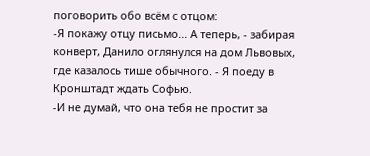поговорить обо всём с отцом:
-Я покажу отцу письмо... А теперь, - забирая конверт, Данило оглянулся на дом Львовых, где казалось тише обычного. - Я поеду в Кронштадт ждать Софью.
-И не думай, что она тебя не простит за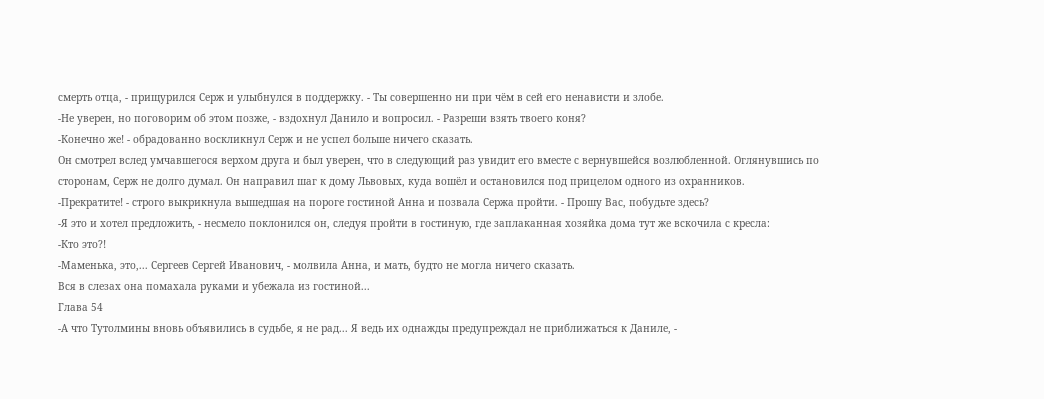смерть отца, - прищурился Серж и улыбнулся в поддержку. - Ты совершенно ни при чём в сей его ненависти и злобе.
-Не уверен, но поговорим об этом позже, - вздохнул Данило и вопросил. - Разреши взять твоего коня?
-Конечно же! - обрадованно воскликнул Серж и не успел больше ничего сказать.
Он смотрел вслед умчавшегося верхом друга и был уверен, что в следующий раз увидит его вместе с вернувшейся возлюбленной. Оглянувшись по сторонам, Серж не долго думал. Он направил шаг к дому Львовых, куда вошёл и остановился под прицелом одного из охранников.
-Прекратите! - строго выкрикнула вышедшая на пороге гостиной Анна и позвала Сержа пройти. - Прошу Вас, побудьте здесь?
-Я это и хотел предложить, - несмело поклонился он, следуя пройти в гостиную, где заплаканная хозяйка дома тут же вскочила с кресла:
-Кто это?!
-Маменька, это,... Сергеев Сергей Иванович, - молвила Анна, и мать, будто не могла ничего сказать.
Вся в слезах она помахала руками и убежала из гостиной...
Глава 54
-А что Тутолмины вновь объявились в судьбе, я не рад... Я ведь их однажды предупреждал не приближаться к Даниле, -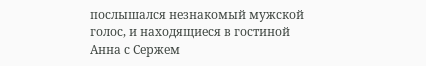послышался незнакомый мужской голос, и находящиеся в гостиной Анна с Сержем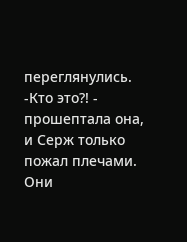переглянулись.
-Кто это?! - прошептала она, и Серж только пожал плечами.
Они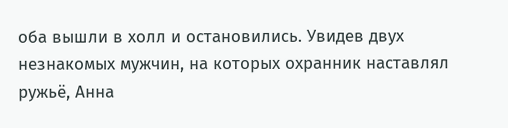оба вышли в холл и остановились. Увидев двух незнакомых мужчин, на которых охранник наставлял ружьё, Анна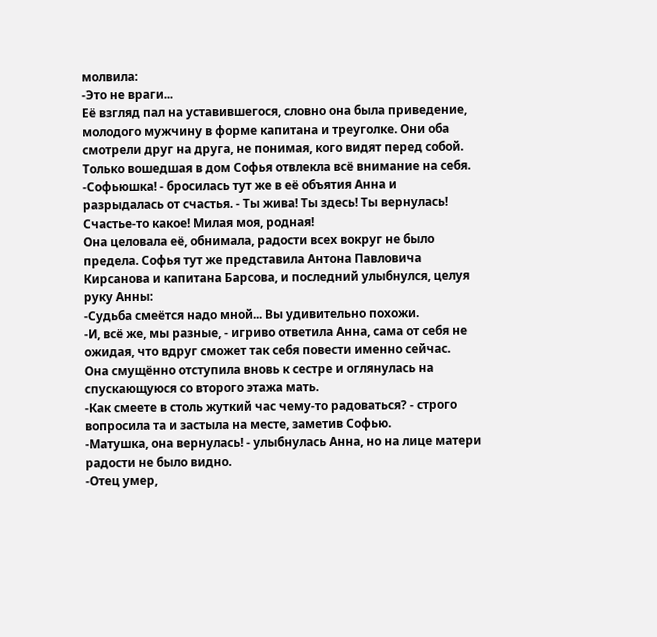молвила:
-Это не враги...
Её взгляд пал на уставившегося, словно она была приведение, молодого мужчину в форме капитана и треуголке. Они оба смотрели друг на друга, не понимая, кого видят перед собой. Только вошедшая в дом Софья отвлекла всё внимание на себя.
-Софьюшка! - бросилась тут же в её объятия Анна и разрыдалась от счастья. - Ты жива! Ты здесь! Ты вернулась! Счастье-то какое! Милая моя, родная!
Она целовала её, обнимала, радости всех вокруг не было предела. Софья тут же представила Антона Павловича Кирсанова и капитана Барсова, и последний улыбнулся, целуя руку Анны:
-Судьба смеётся надо мной... Вы удивительно похожи.
-И, всё же, мы разные, - игриво ответила Анна, сама от себя не ожидая, что вдруг сможет так себя повести именно сейчас.
Она смущённо отступила вновь к сестре и оглянулась на спускающуюся со второго этажа мать.
-Как смеете в столь жуткий час чему-то радоваться? - строго вопросила та и застыла на месте, заметив Софью.
-Матушка, она вернулась! - улыбнулась Анна, но на лице матери радости не было видно.
-Отец умер,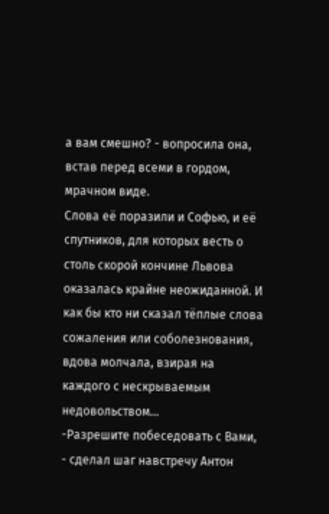а вам смешно? - вопросила она, встав перед всеми в гордом, мрачном виде.
Слова её поразили и Софью, и её спутников, для которых весть о столь скорой кончине Львова оказалась крайне неожиданной. И как бы кто ни сказал тёплые слова сожаления или соболезнования, вдова молчала, взирая на каждого с нескрываемым недовольством...
-Разрешите побеседовать с Вами, - сделал шаг навстречу Антон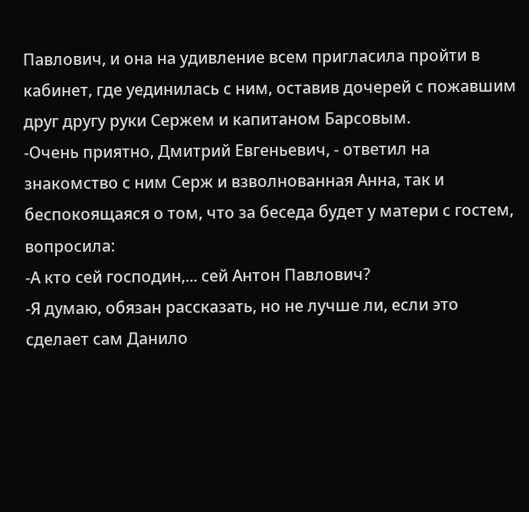Павлович, и она на удивление всем пригласила пройти в кабинет, где уединилась с ним, оставив дочерей с пожавшим друг другу руки Сержем и капитаном Барсовым.
-Очень приятно, Дмитрий Евгеньевич, - ответил на знакомство с ним Серж и взволнованная Анна, так и беспокоящаяся о том, что за беседа будет у матери с гостем, вопросила:
-А кто сей господин,... сей Антон Павлович?
-Я думаю, обязан рассказать, но не лучше ли, если это сделает сам Данило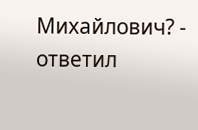Михайлович? - ответил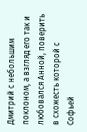Дмитрий с небольшим поклоном, а взгляд его так и любовался Анной, поверить в схожесть которой с Софьей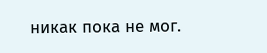никак пока не мог.